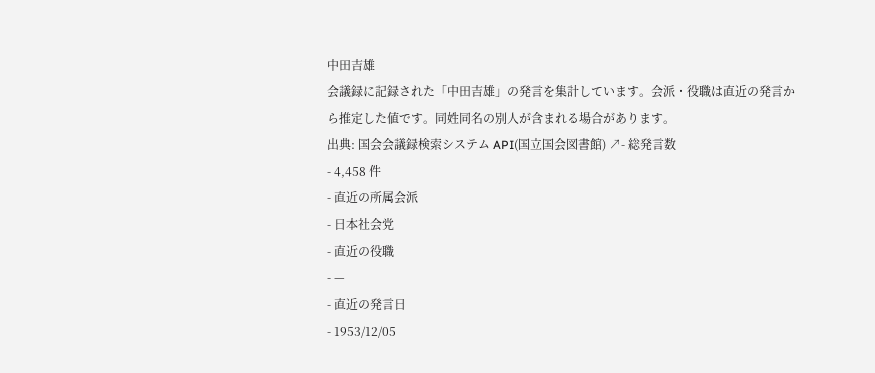中田吉雄
会議録に記録された「中田吉雄」の発言を集計しています。会派・役職は直近の発言から推定した値です。同姓同名の別人が含まれる場合があります。
出典: 国会会議録検索システム API(国立国会図書館) ↗- 総発言数
- 4,458 件
- 直近の所属会派
- 日本社会党
- 直近の役職
- —
- 直近の発言日
- 1953/12/05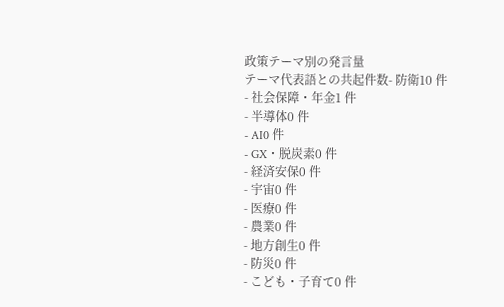政策テーマ別の発言量
テーマ代表語との共起件数- 防衛10 件
- 社会保障・年金1 件
- 半導体0 件
- AI0 件
- GX・脱炭素0 件
- 経済安保0 件
- 宇宙0 件
- 医療0 件
- 農業0 件
- 地方創生0 件
- 防災0 件
- こども・子育て0 件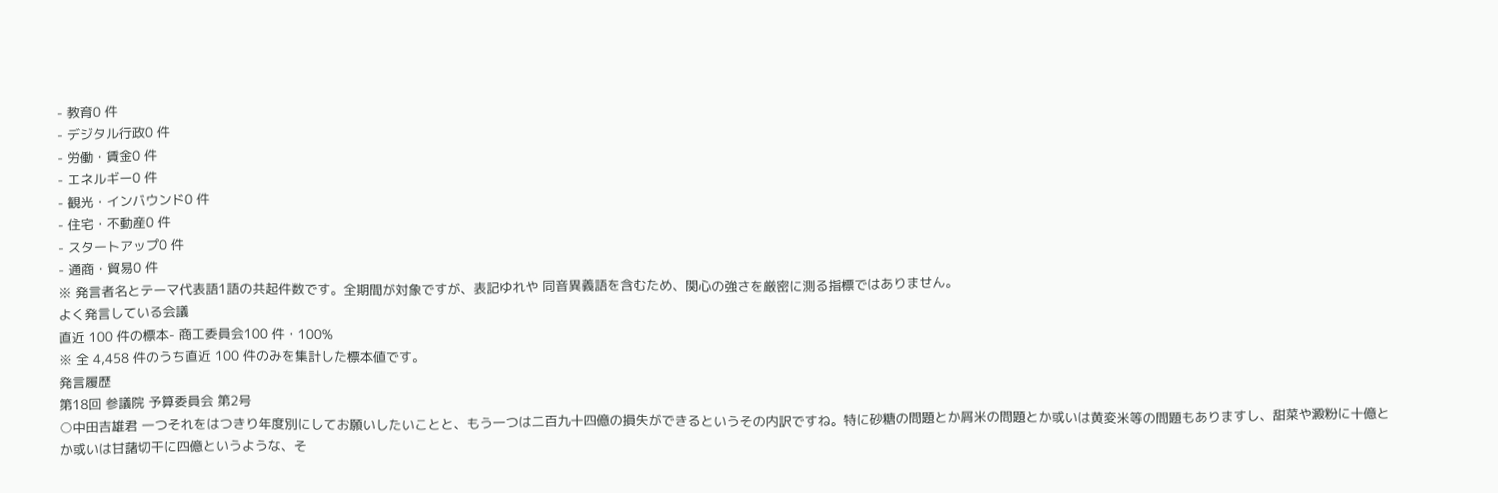- 教育0 件
- デジタル行政0 件
- 労働・賃金0 件
- エネルギー0 件
- 観光・インバウンド0 件
- 住宅・不動産0 件
- スタートアップ0 件
- 通商・貿易0 件
※ 発言者名とテーマ代表語1語の共起件数です。全期間が対象ですが、表記ゆれや 同音異義語を含むため、関心の強さを厳密に測る指標ではありません。
よく発言している会議
直近 100 件の標本- 商工委員会100 件・100%
※ 全 4,458 件のうち直近 100 件のみを集計した標本値です。
発言履歴
第18回 参議院 予算委員会 第2号
○中田吉雄君 一つそれをはつきり年度別にしてお願いしたいことと、もう一つは二百九十四億の損失ができるというその内訳ですね。特に砂糖の問題とか屑米の問題とか或いは黄変米等の問題もありますし、甜菜や澱粉に十億とか或いは甘藷切干に四億というような、そ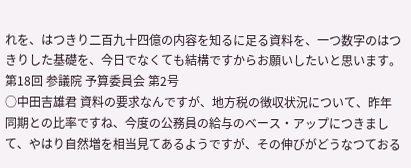れを、はつきり二百九十四億の内容を知るに足る資料を、一つ数字のはつきりした基礎を、今日でなくても結構ですからお願いしたいと思います。
第18回 参議院 予算委員会 第2号
○中田吉雄君 資料の要求なんですが、地方税の徴収状況について、昨年同期との比率ですね、今度の公務員の給与のベース・アップにつきまして、やはり自然増を相当見てあるようですが、その伸びがどうなつておる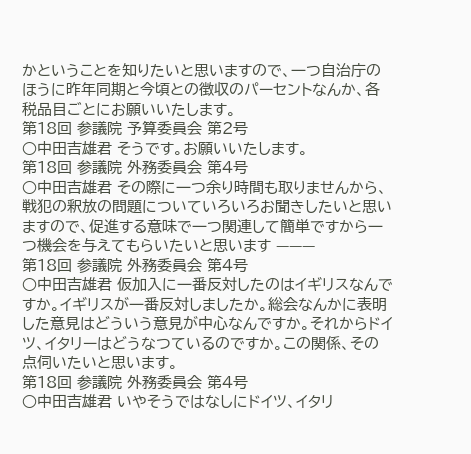かということを知りたいと思いますので、一つ自治庁のほうに昨年同期と今頃との徴収のパーセントなんか、各税品目ごとにお願いいたします。
第18回 参議院 予算委員会 第2号
○中田吉雄君 そうです。お願いいたします。
第18回 参議院 外務委員会 第4号
○中田吉雄君 その際に一つ余り時間も取りませんから、戦犯の釈放の問題についていろいろお聞きしたいと思いますので、促進する意味で一つ関連して簡単ですから一つ機会を与えてもらいたいと思います ———
第18回 参議院 外務委員会 第4号
○中田吉雄君 仮加入に一番反対したのはイギリスなんですか。イギリスが一番反対しましたか。総会なんかに表明した意見はどういう意見が中心なんですか。それからドイツ、イタリーはどうなつているのですか。この関係、その点伺いたいと思います。
第18回 参議院 外務委員会 第4号
○中田吉雄君 いやそうではなしにドイツ、イタリ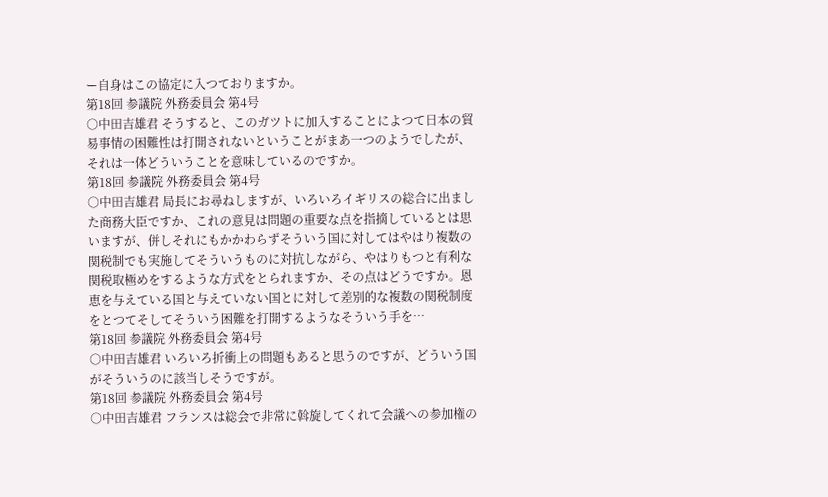ー自身はこの協定に入つておりますか。
第18回 参議院 外務委員会 第4号
○中田吉雄君 そうすると、このガツトに加入することによつて日本の貿易事情の困難性は打開されないということがまあ一つのようでしたが、それは一体どういうことを意味しているのですか。
第18回 参議院 外務委員会 第4号
○中田吉雄君 局長にお尋ねしますが、いろいろイギリスの総合に出ました商務大臣ですか、これの意見は問題の重要な点を指摘しているとは思いますが、併しそれにもかかわらずそういう国に対してはやはり複数の関税制でも実施してそういうものに対抗しながら、やはりもつと有利な関税取極めをするような方式をとられますか、その点はどうですか。恩恵を与えている国と与えていない国とに対して差別的な複数の関税制度をとつてそしてそういう困難を打開するようなそういう手を…
第18回 参議院 外務委員会 第4号
○中田吉雄君 いろいろ折衝上の問題もあると思うのですが、どういう国がそういうのに該当しそうですが。
第18回 参議院 外務委員会 第4号
○中田吉雄君 フランスは総会で非常に斡旋してくれて会議への参加権の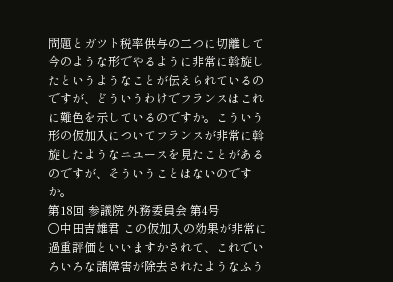問題とガツト税率供与の二つに切離して今のような形でやるように非常に斡旋したというようなことが伝えられているのですが、どういうわけでフランスはこれに難色を示しているのですか。こういう形の仮加入についてフランスが非常に斡旋したようなニユースを見たことがあるのですが、そういうことはないのですか。
第18回 参議院 外務委員会 第4号
○中田吉雄君 この仮加入の効果が非常に過重評価といいますかされて、これでいろいろな諸障害が除去されたようなふう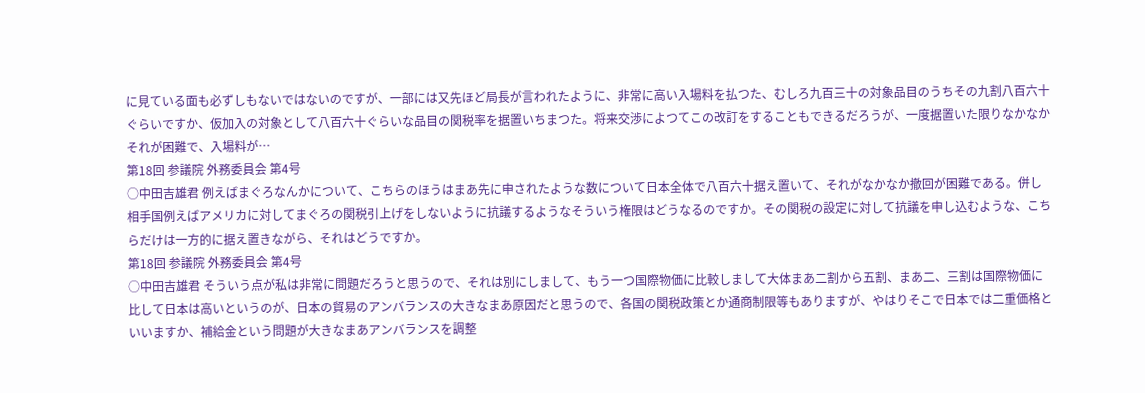に見ている面も必ずしもないではないのですが、一部には又先ほど局長が言われたように、非常に高い入場料を払つた、むしろ九百三十の対象品目のうちその九割八百六十ぐらいですか、仮加入の対象として八百六十ぐらいな品目の関税率を据置いちまつた。将来交渉によつてこの改訂をすることもできるだろうが、一度据置いた限りなかなかそれが困難で、入場料が…
第18回 参議院 外務委員会 第4号
○中田吉雄君 例えばまぐろなんかについて、こちらのほうはまあ先に申されたような数について日本全体で八百六十据え置いて、それがなかなか撤回が困難である。併し相手国例えばアメリカに対してまぐろの関税引上げをしないように抗議するようなそういう権限はどうなるのですか。その関税の設定に対して抗議を申し込むような、こちらだけは一方的に据え置きながら、それはどうですか。
第18回 参議院 外務委員会 第4号
○中田吉雄君 そういう点が私は非常に問題だろうと思うので、それは別にしまして、もう一つ国際物価に比較しまして大体まあ二割から五割、まあ二、三割は国際物価に比して日本は高いというのが、日本の貿易のアンバランスの大きなまあ原因だと思うので、各国の関税政策とか通商制限等もありますが、やはりそこで日本では二重価格といいますか、補給金という問題が大きなまあアンバランスを調整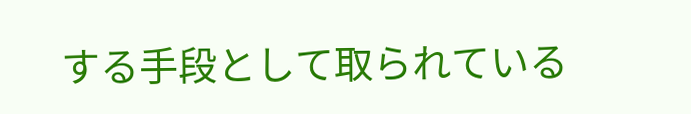する手段として取られている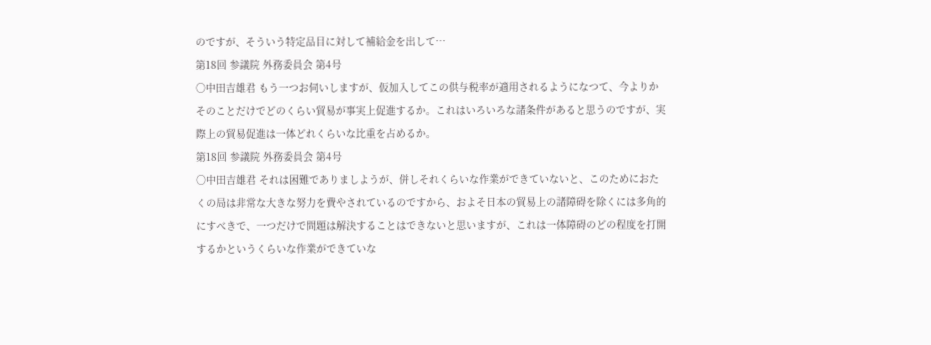のですが、そういう特定品目に対して補給金を出して…
第18回 参議院 外務委員会 第4号
○中田吉雄君 もう一つお伺いしますが、仮加入してこの供与税率が適用されるようになつて、今よりかそのことだけでどのくらい貿易が事実上促進するか。これはいろいろな諸条件があると思うのですが、実際上の貿易促進は一体どれくらいな比重を占めるか。
第18回 参議院 外務委員会 第4号
○中田吉雄君 それは困難でありましようが、併しそれくらいな作業ができていないと、このためにおたくの局は非常な大きな努力を費やされているのですから、およそ日本の貿易上の諸障碍を除くには多角的にすべきで、一つだけで問題は解決することはできないと思いますが、これは一体障碍のどの程度を打開するかというくらいな作業ができていな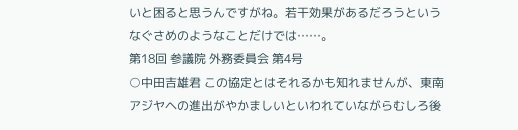いと困ると思うんですがね。若干効果があるだろうというなぐさめのようなことだけでは……。
第18回 参議院 外務委員会 第4号
○中田吉雄君 この協定とはそれるかも知れませんが、東南アジヤヘの進出がやかましいといわれていながらむしろ後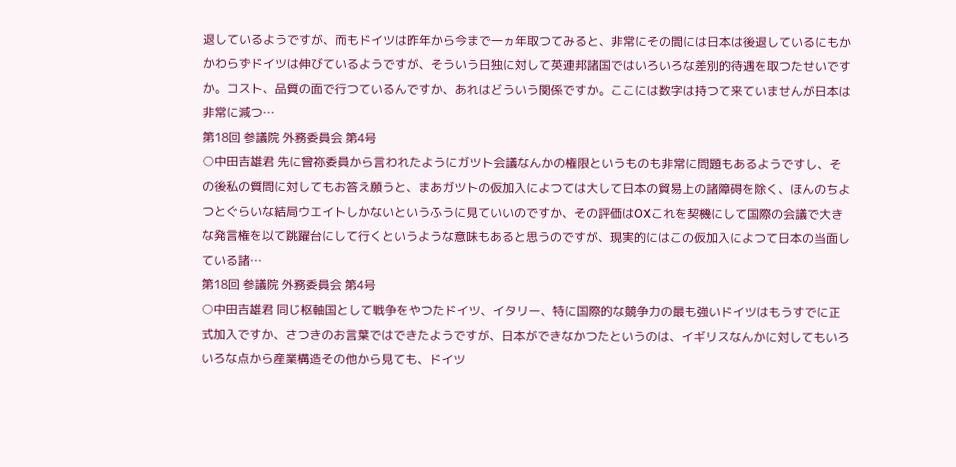退しているようですが、而もドイツは昨年から今まで一ヵ年取つてみると、非常にその間には日本は後退しているにもかかわらずドイツは伸びているようですが、そういう日独に対して英連邦諸国ではいろいろな差別的待遇を取つたせいですか。コスト、品質の面で行つているんですか、あれはどういう関係ですか。ここには数字は持つて来ていませんが日本は非常に減つ…
第18回 参議院 外務委員会 第4号
○中田吉雄君 先に曾祢委員から言われたようにガツト会議なんかの権限というものも非常に問題もあるようですし、その後私の質問に対してもお答え願うと、まあガツトの仮加入によつては大して日本の貿易上の諸障碍を除く、ほんのちよつとぐらいな結局ウエイトしかないというふうに見ていいのですか、その評価はOXこれを契機にして国際の会議で大きな発言権を以て跳躍台にして行くというような意味もあると思うのですが、現実的にはこの仮加入によつて日本の当面している諸…
第18回 参議院 外務委員会 第4号
○中田吉雄君 同じ枢軸国として戦争をやつたドイツ、イタリー、特に国際的な競争力の最も強いドイツはもうすでに正式加入ですか、さつきのお言葉ではできたようですが、日本ができなかつたというのは、イギリスなんかに対してもいろいろな点から産業構造その他から見ても、ドイツ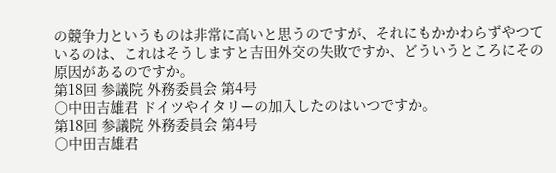の競争力というものは非常に高いと思うのですが、それにもかかわらずやつているのは、これはそうしますと吉田外交の失敗ですか、どういうところにその原因があるのですか。
第18回 参議院 外務委員会 第4号
○中田吉雄君 ドイツやイタリーの加入したのはいつですか。
第18回 参議院 外務委員会 第4号
○中田吉雄君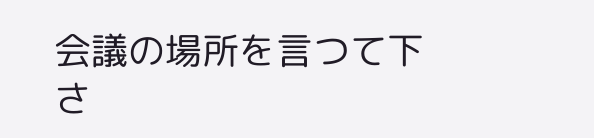会議の場所を言つて下さ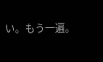い。もう一遍。